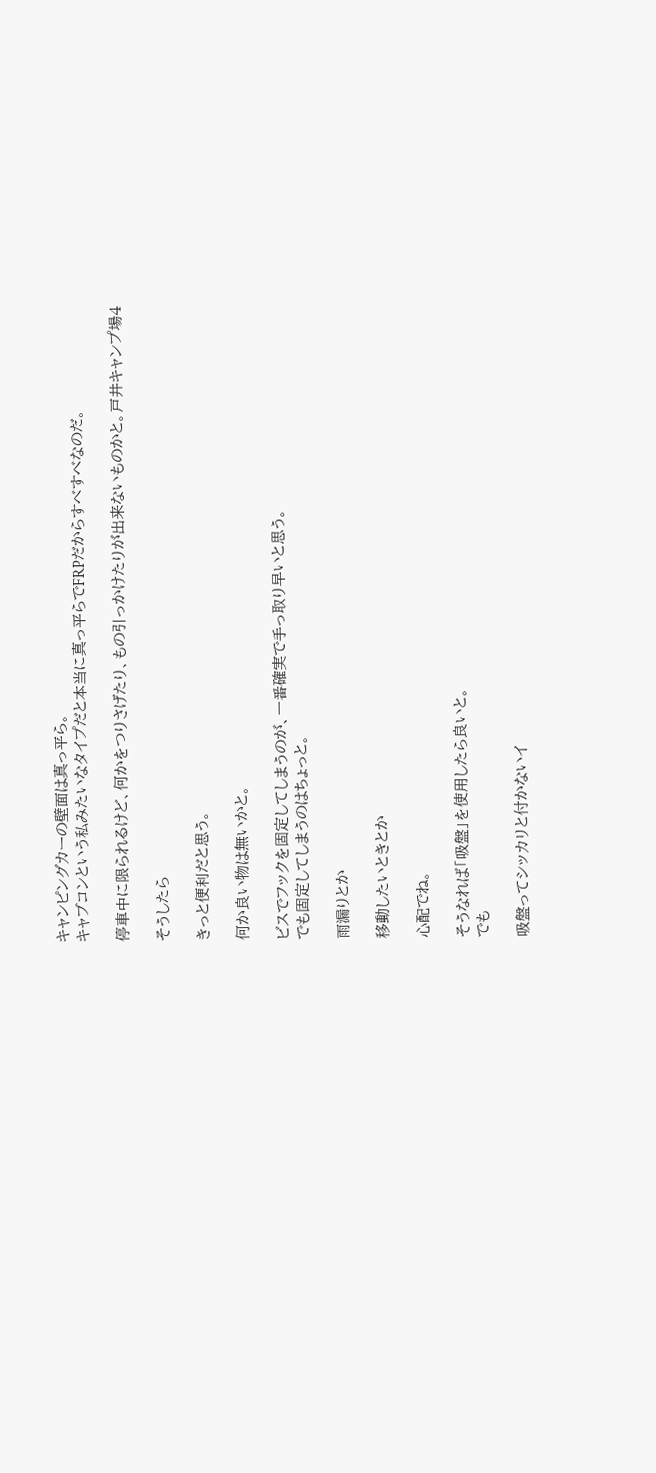キャンピングカーの壁面は真っ平ら。
キャブコンという私みたいなタイプだと本当に真っ平らでFRPだからすべすべなのだ。

停車中に限られるけど、何かをつりさげたり、もの引っかけたりが出来ないものかと。戸井キャンプ場4

そうしたら

きっと便利だと思う。

何か良い物は無いかと。

ビスでフックを固定してしまうのが、一番確実で手っ取り早いと思う。
でも固定してしまうのはちょっと。

雨漏りとか

移動したいときとか

心配でね。

そうなれば「吸盤」を使用したら良いと。
でも

吸盤ってシッカリと付かないイ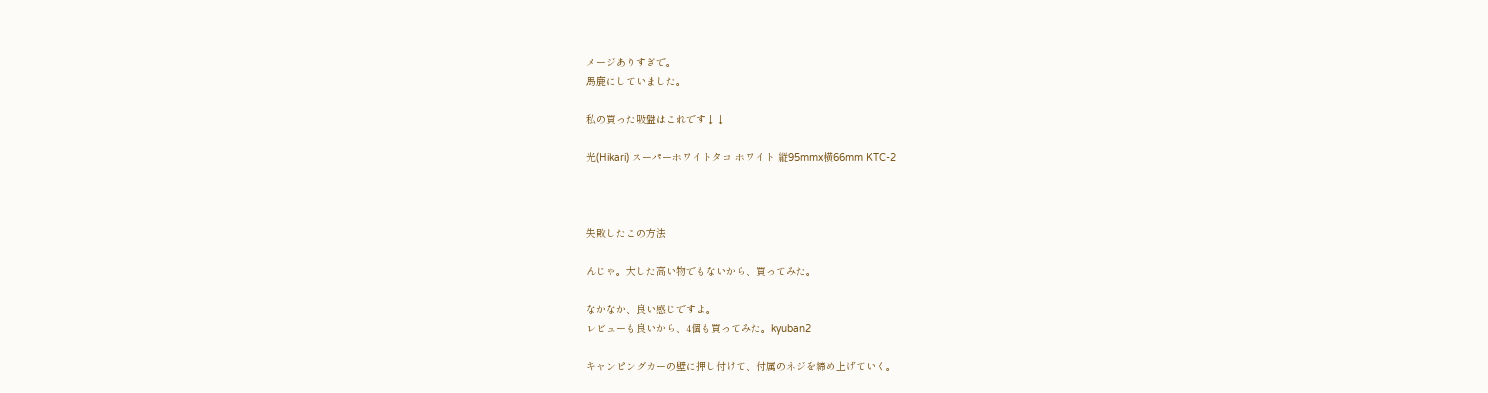メージありすぎで。
馬鹿にしていました。

私の買った吸盤はこれです↓↓

光(Hikari) スーパーホワイトタコ ホワイト 縦95mmx横66mm KTC-2



失敗したこの方法

んじゃ。大した高い物でもないから、買ってみた。

なかなか、良い感じですよ。
レビューも良いから、4個も買ってみた。kyuban2

キャンピングカーの壁に押し付けて、付属のネジを締め上げていく。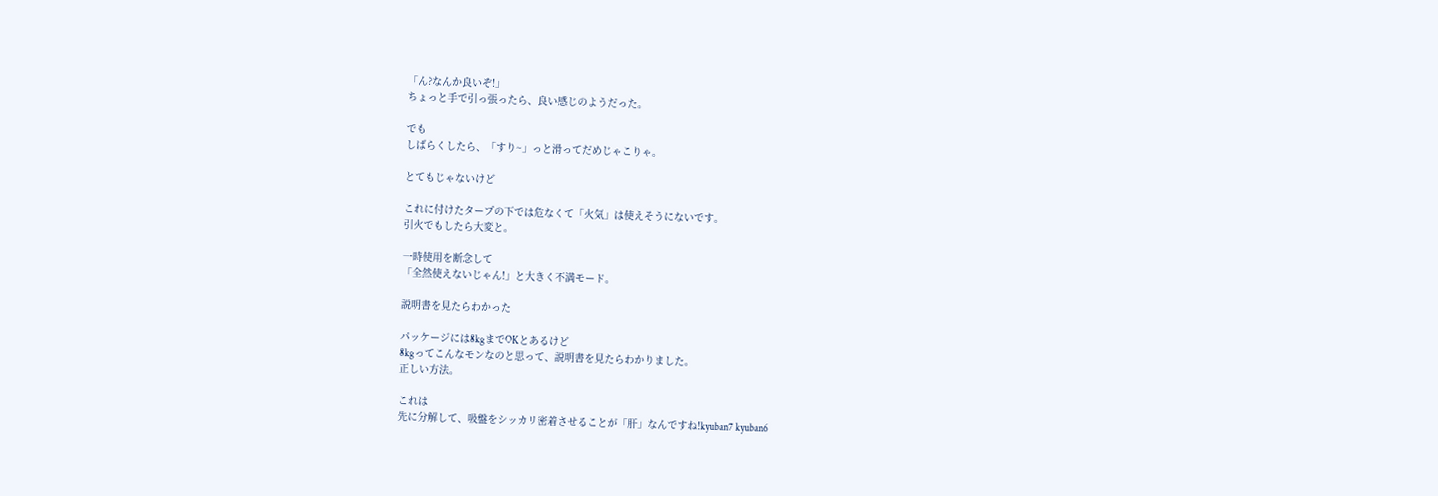「ん?なんか良いぞ!」
ちょっと手で引っ張ったら、良い感じのようだった。

でも
しばらくしたら、「すり~」っと滑ってだめじゃこりゃ。

とてもじゃないけど

これに付けたタープの下では危なくて「火気」は使えそうにないです。
引火でもしたら大変と。

一時使用を断念して
「全然使えないじゃん!」と大きく不満モード。

説明書を見たらわかった

パッケージには8kgまでOKとあるけど
8kgってこんなモンなのと思って、説明書を見たらわかりました。
正しい方法。

これは
先に分解して、吸盤をシッカリ密着させることが「肝」なんですね!kyuban7 kyuban6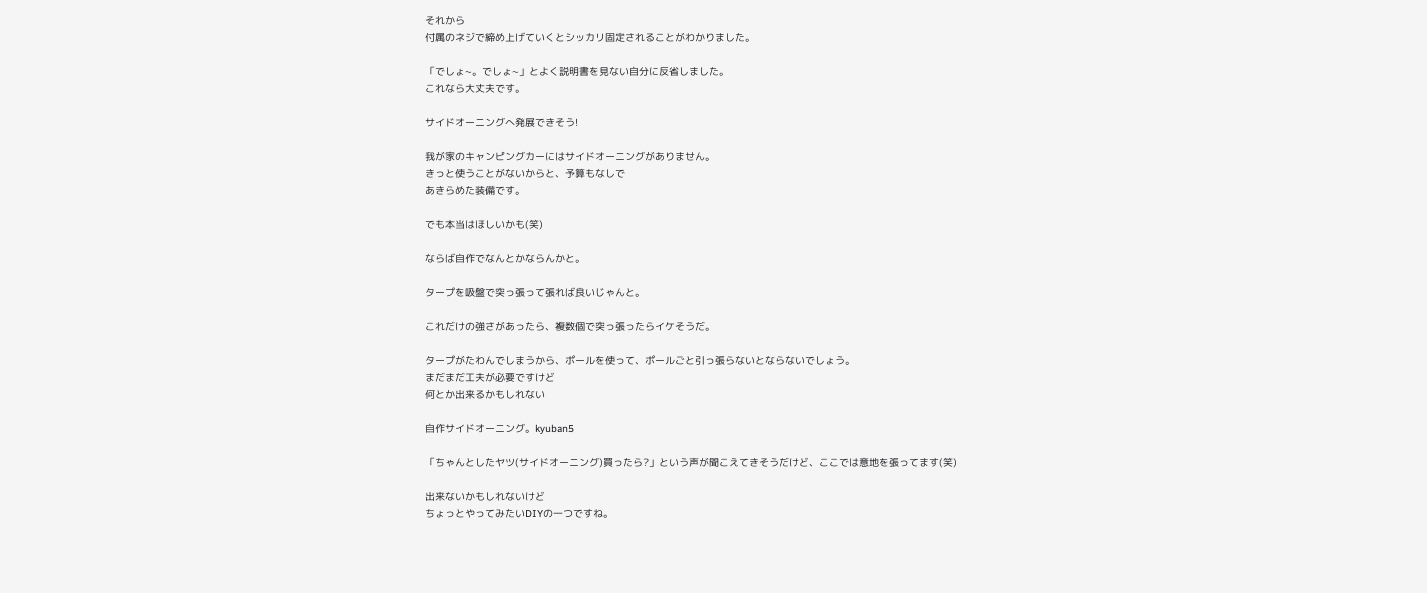それから
付属のネジで締め上げていくとシッカリ固定されることがわかりました。

「でしょ~。でしょ~」とよく説明書を見ない自分に反省しました。
これなら大丈夫です。

サイドオーニングへ発展できそう!

我が家のキャンピングカーにはサイドオーニングがありません。
きっと使うことがないからと、予算もなしで
あきらめた装備です。

でも本当はほしいかも(笑)

ならば自作でなんとかならんかと。

タープを吸盤で突っ張って張れば良いじゃんと。

これだけの強さがあったら、複数個で突っ張ったらイケそうだ。

タープがたわんでしまうから、ポールを使って、ポールごと引っ張らないとならないでしょう。
まだまだ工夫が必要ですけど
何とか出来るかもしれない

自作サイドオーニング。kyuban5

「ちゃんとしたヤツ(サイドオーニング)買ったら?」という声が聞こえてきそうだけど、ここでは意地を張ってます(笑)

出来ないかもしれないけど
ちょっとやってみたいDIYの一つですね。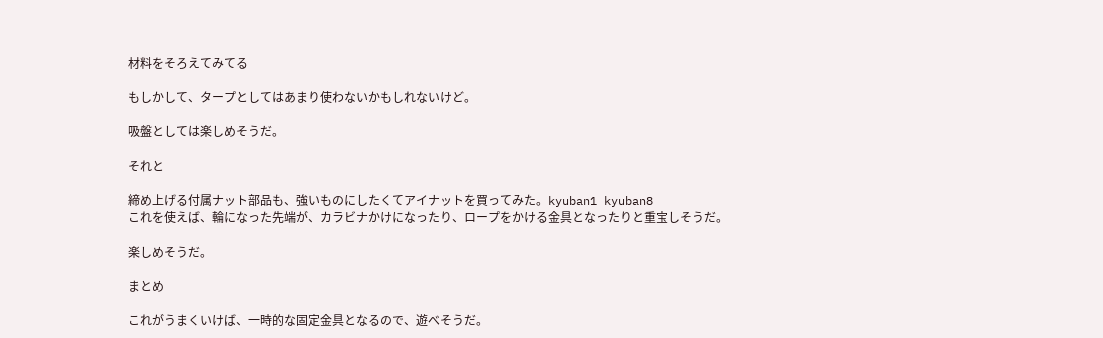材料をそろえてみてる

もしかして、タープとしてはあまり使わないかもしれないけど。

吸盤としては楽しめそうだ。

それと

締め上げる付属ナット部品も、強いものにしたくてアイナットを買ってみた。kyuban1 kyuban8
これを使えば、輪になった先端が、カラビナかけになったり、ロープをかける金具となったりと重宝しそうだ。

楽しめそうだ。

まとめ

これがうまくいけば、一時的な固定金具となるので、遊べそうだ。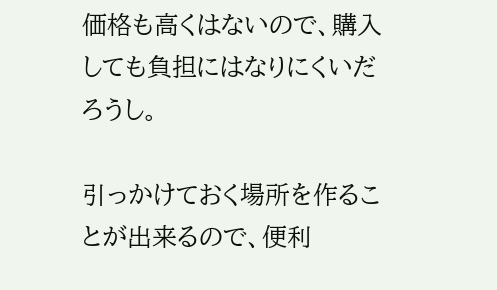価格も高くはないので、購入しても負担にはなりにくいだろうし。

引っかけておく場所を作ることが出来るので、便利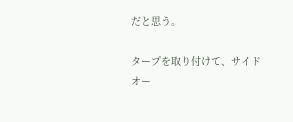だと思う。

タープを取り付けて、サイドオー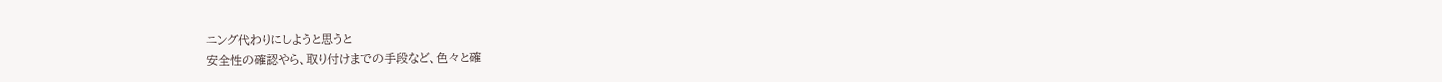ニング代わりにしようと思うと
安全性の確認やら、取り付けまでの手段など、色々と確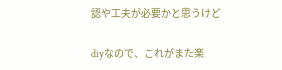認や工夫が必要かと思うけど

diyなので、これがまた楽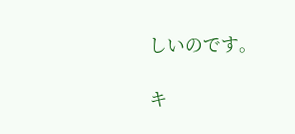しいのです。

キ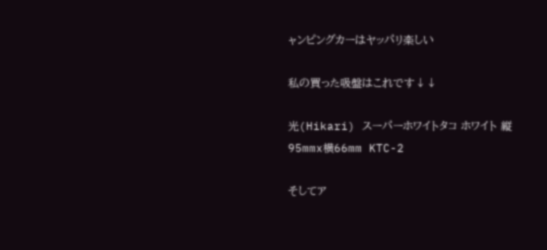ャンピングカーはヤッパリ楽しい

私の買った吸盤はこれです↓↓

光(Hikari) スーパーホワイトタコ ホワイト 縦95mmx横66mm KTC-2

そしてア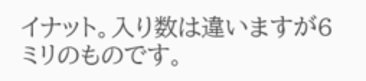イナット。入り数は違いますが6ミリのものです。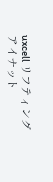uxcell リフティングアイナット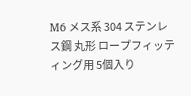M6 メス系 304 ステンレス鋼 丸形 ロープフィッティング用 5個入り